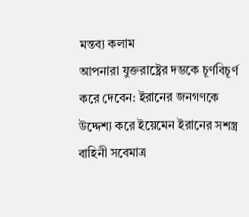মন্তব্য কলাম
আপনারা যুক্তরাষ্ট্রের দম্ভকে চূর্ণবিচূর্ণ করে দেবেন: ইরানের জনগণকে উদ্দেশ্য করে ইয়েমেন ইরানের সশস্ত্র বাহিনী সবেমাত্র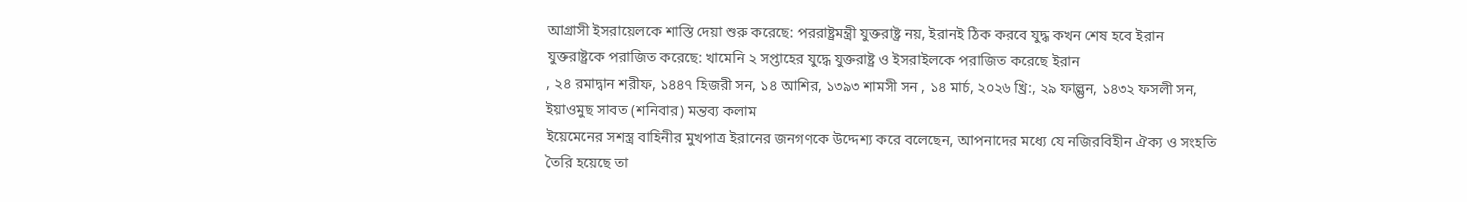আগ্রাসী ইসরায়েলকে শাস্তি দেয়া শুরু করেছে: পররাষ্ট্রমন্ত্রী যুক্তরাষ্ট্র নয়, ইরানই ঠিক করবে যুদ্ধ কখন শেষ হবে ইরান যুক্তরাষ্ট্রকে পরাজিত করেছে: খামেনি ২ সপ্তাহের যুদ্ধে যুক্তরাষ্ট্র ও ইসরাইলকে পরাজিত করেছে ইরান
, ২৪ রমাদ্বান শরীফ, ১৪৪৭ হিজরী সন, ১৪ আশির, ১৩৯৩ শামসী সন , ১৪ মার্চ, ২০২৬ খ্রি:, ২৯ ফাল্গুন, ১৪৩২ ফসলী সন, ইয়াওমুছ সাবত (শনিবার) মন্তব্য কলাম
ইয়েমেনের সশস্ত্র বাহিনীর মুখপাত্র ইরানের জনগণকে উদ্দেশ্য করে বলেছেন, আপনাদের মধ্যে যে নজিরবিহীন ঐক্য ও সংহতি তৈরি হয়েছে তা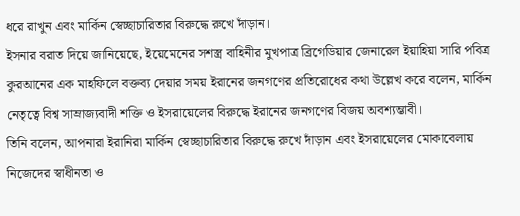ধরে রাখুন এবং মার্কিন স্বেচ্ছাচারিতার বিরুদ্ধে রুখে দাঁড়ান।
ইসনার বরাত দিয়ে জানিয়েছে, ইয়েমেনের সশস্ত্র বাহিনীর মুখপাত্র ব্রিগেডিয়ার জেনারেল ইয়াহিয়া সারি পবিত্র কুরআনের এক মাহফিলে বক্তব্য দেয়ার সময় ইরানের জনগণের প্রতিরোধের কথা উল্লেখ করে বলেন, মার্কিন নেতৃত্বে বিশ্ব সাম্রাজ্যবাদী শক্তি ও ইসরায়েলের বিরুদ্ধে ইরানের জনগণের বিজয় অবশ্যম্ভাবী।
তিনি বলেন, আপনারা ইরানিরা মার্কিন স্বেচ্ছাচারিতার বিরুদ্ধে রুখে দাঁড়ান এবং ইসরায়েলের মোকাবেলায় নিজেদের স্বাধীনতা ও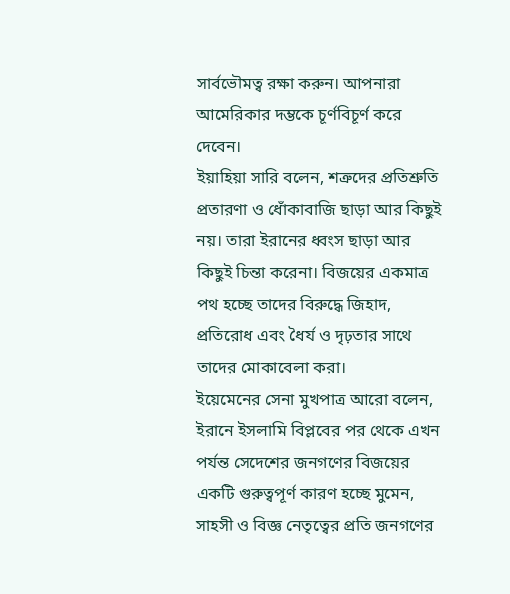সার্বভৌমত্ব রক্ষা করুন। আপনারা আমেরিকার দম্ভকে চূর্ণবিচূর্ণ করে দেবেন।
ইয়াহিয়া সারি বলেন, শত্রুদের প্রতিশ্রুতি প্রতারণা ও ধোঁকাবাজি ছাড়া আর কিছুই নয়। তারা ইরানের ধ্বংস ছাড়া আর কিছুই চিন্তা করেনা। বিজয়ের একমাত্র পথ হচ্ছে তাদের বিরুদ্ধে জিহাদ, প্রতিরোধ এবং ধৈর্য ও দৃঢ়তার সাথে তাদের মোকাবেলা করা।
ইয়েমেনের সেনা মুখপাত্র আরো বলেন, ইরানে ইসলামি বিপ্লবের পর থেকে এখন পর্যন্ত সেদেশের জনগণের বিজয়ের একটি গুরুত্বপূর্ণ কারণ হচ্ছে মুমেন, সাহসী ও বিজ্ঞ নেতৃত্বের প্রতি জনগণের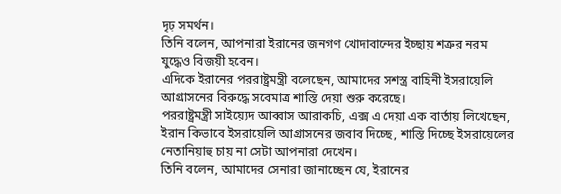দৃঢ় সমর্থন।
তিনি বলেন, আপনারা ইরানের জনগণ খোদাবান্দের ইচ্ছায় শত্রুর নরম যুদ্ধেও বিজয়ী হবেন।
এদিকে ইরানের পররাষ্ট্রমন্ত্রী বলেছেন, আমাদের সশস্ত্র বাহিনী ইসরায়েলি আগ্রাসনের বিরুদ্ধে সবেমাত্র শাস্তি দেয়া শুরু করেছে।
পররাষ্ট্রমন্ত্রী সাইয়্যেদ আব্বাস আরাকচি, এক্স এ দেয়া এক বার্তায় লিখেছেন, ইরান কিভাবে ইসরায়েলি আগ্রাসনের জবাব দিচ্ছে, শাস্তি দিচ্ছে ইসরায়েলের নেতানিয়াহু চায় না সেটা আপনারা দেখেন।
তিনি বলেন, আমাদের সেনারা জানাচ্ছেন যে, ইরানের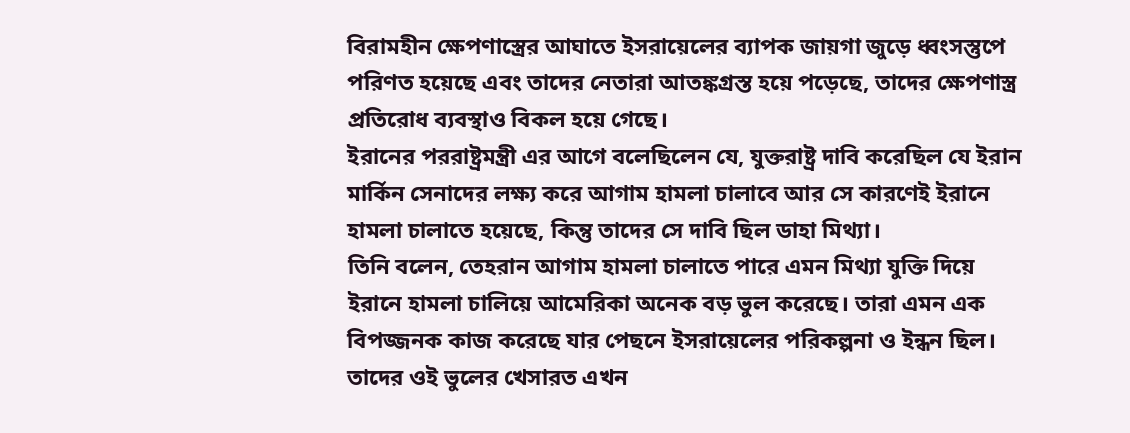বিরামহীন ক্ষেপণাস্ত্রের আঘাতে ইসরায়েলের ব্যাপক জায়গা জুড়ে ধ্বংসস্তুপে পরিণত হয়েছে এবং তাদের নেতারা আতঙ্কগ্রস্ত হয়ে পড়েছে, তাদের ক্ষেপণাস্ত্র প্রতিরোধ ব্যবস্থাও বিকল হয়ে গেছে।
ইরানের পররাষ্ট্রমন্ত্রী এর আগে বলেছিলেন যে, যুক্তরাষ্ট্র দাবি করেছিল যে ইরান মার্কিন সেনাদের লক্ষ্য করে আগাম হামলা চালাবে আর সে কারণেই ইরানে হামলা চালাতে হয়েছে, কিন্তু তাদের সে দাবি ছিল ডাহা মিথ্যা।
তিনি বলেন, তেহরান আগাম হামলা চালাতে পারে এমন মিথ্যা যুক্তি দিয়ে ইরানে হামলা চালিয়ে আমেরিকা অনেক বড় ভুল করেছে। তারা এমন এক বিপজ্জনক কাজ করেছে যার পেছনে ইসরায়েলের পরিকল্পনা ও ইন্ধন ছিল। তাদের ওই ভুলের খেসারত এখন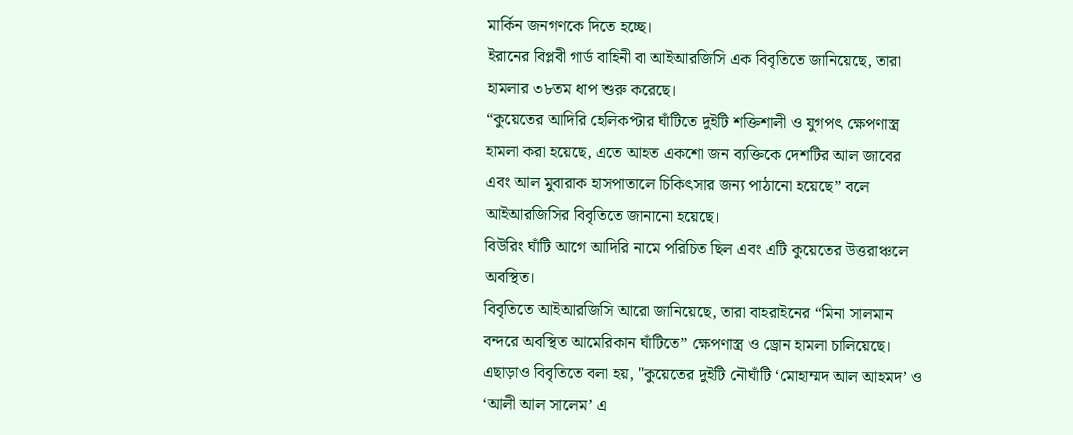মার্কিন জনগণকে দিতে হচ্ছে।
ইরানের বিপ্লবী গার্ড বাহিনী বা আইআরজিসি এক বিবৃতিতে জানিয়েছে, তারা হামলার ৩৮তম ধাপ শুরু করেছে।
“কুয়েতের আদিরি হেলিকপ্টার ঘাঁটিতে দুইটি শক্তিশালী ও যুগপৎ ক্ষেপণাস্ত্র হামলা করা হয়েছে, এতে আহত একশো জন ব্যক্তিকে দেশটির আল জাবের এবং আল মুবারাক হাসপাতালে চিকিৎসার জন্য পাঠানো হয়েছে” বলে আইআরজিসির বিবৃতিতে জানানো হয়েছে।
বিউরিং ঘাঁটি আগে আদিরি নামে পরিচিত ছিল এবং এটি কুয়েতের উত্তরাঞ্চলে অবস্থিত।
বিবৃতিতে আইআরজিসি আরো জানিয়েছে, তারা বাহরাইনের “মিনা সালমান বন্দরে অবস্থিত আমেরিকান ঘাঁটিতে” ক্ষেপণাস্ত্র ও ড্রোন হামলা চালিয়েছে।
এছাড়াও বিবৃতিতে বলা হয়, "কুয়েতের দুইটি নৌঘাঁটি ‘মোহাম্মদ আল আহমদ’ ও ‘আলী আল সালেম’ এ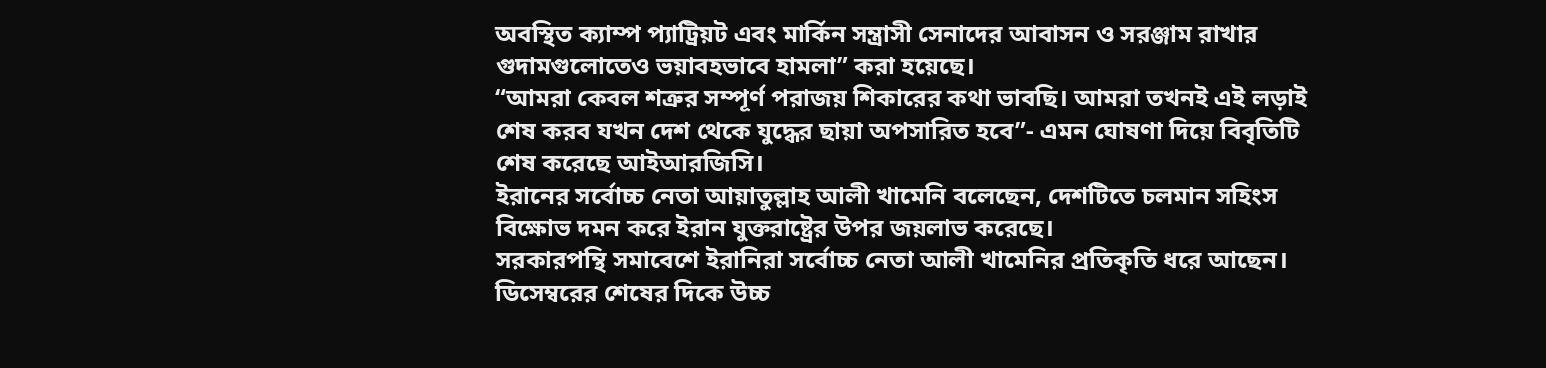অবস্থিত ক্যাম্প প্যাট্রিয়ট এবং মার্কিন সন্ত্রাসী সেনাদের আবাসন ও সরঞ্জাম রাখার গুদামগুলোতেও ভয়াবহভাবে হামলা” করা হয়েছে।
“আমরা কেবল শত্রুর সম্পূর্ণ পরাজয় শিকারের কথা ভাবছি। আমরা তখনই এই লড়াই শেষ করব যখন দেশ থেকে যুদ্ধের ছায়া অপসারিত হবে”- এমন ঘোষণা দিয়ে বিবৃতিটি শেষ করেছে আইআরজিসি।
ইরানের সর্বোচ্চ নেতা আয়াতুল্লাহ আলী খামেনি বলেছেন, দেশটিতে চলমান সহিংস বিক্ষোভ দমন করে ইরান যুক্তরাষ্ট্রের উপর জয়লাভ করেছে।
সরকারপন্থি সমাবেশে ইরানিরা সর্বোচ্চ নেতা আলী খামেনির প্রতিকৃতি ধরে আছেন।
ডিসেম্বরের শেষের দিকে উচ্চ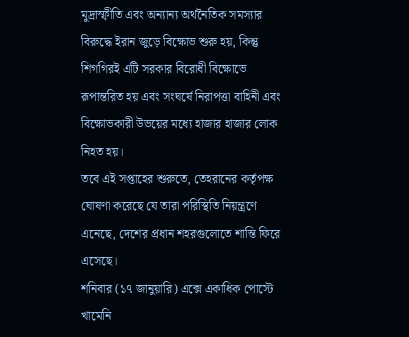মুদ্রাস্ফীতি এবং অন্যান্য অর্থনৈতিক সমস্যার বিরুদ্ধে ইরান জুড়ে বিক্ষোভ শুরু হয়, কিন্তু শিগগিরই এটি সরকার বিরোধী বিক্ষোভে রূপান্তরিত হয় এবং সংঘর্ষে নিরাপত্তা বাহিনী এবং বিক্ষোভকারী উভয়ের মধ্যে হাজার হাজার লোক নিহত হয়।
তবে এই সপ্তাহের শুরুতে, তেহরানের কর্তৃপক্ষ ঘোষণা করেছে যে তারা পরিস্থিতি নিয়ন্ত্রণে এনেছে, দেশের প্রধান শহরগুলোতে শান্তি ফিরে এসেছে।
শনিবার (১৭ জানুয়ারি) এক্সে একাধিক পোস্টে খামেনি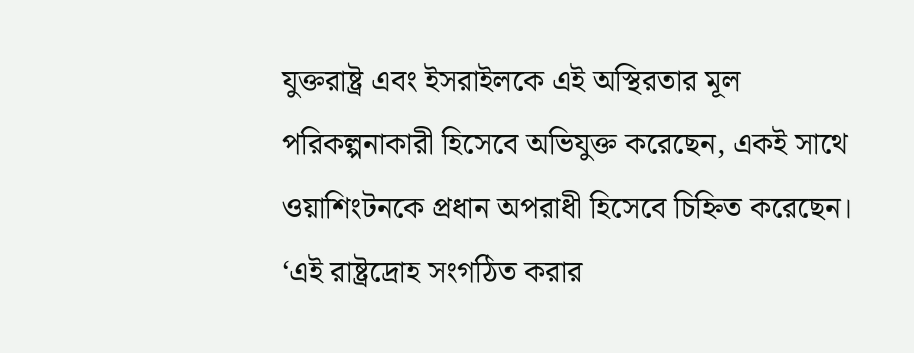যুক্তরাষ্ট্র এবং ইসরাইলকে এই অস্থিরতার মূল পরিকল্পনাকারী হিসেবে অভিযুক্ত করেছেন, একই সাথে ওয়াশিংটনকে প্রধান অপরাধী হিসেবে চিহ্নিত করেছেন।
‘এই রাষ্ট্রদ্রোহ সংগঠিত করার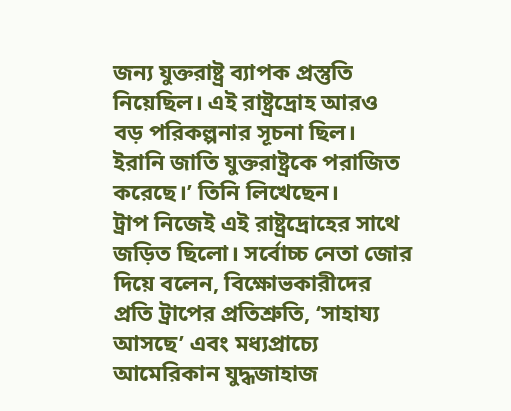জন্য যুক্তরাষ্ট্র ব্যাপক প্রস্তুতি নিয়েছিল। এই রাষ্ট্রদ্রোহ আরও বড় পরিকল্পনার সূচনা ছিল। ইরানি জাতি যুক্তরাষ্ট্রকে পরাজিত করেছে।’ তিনি লিখেছেন।
ট্রাপ নিজেই এই রাষ্ট্রদ্রোহের সাথে জড়িত ছিলো। সর্বোচ্চ নেতা জোর দিয়ে বলেন, বিক্ষোভকারীদের প্রতি ট্রাপের প্রতিশ্রুতি, ‘সাহায্য আসছে’ এবং মধ্যপ্রাচ্যে আমেরিকান যুদ্ধজাহাজ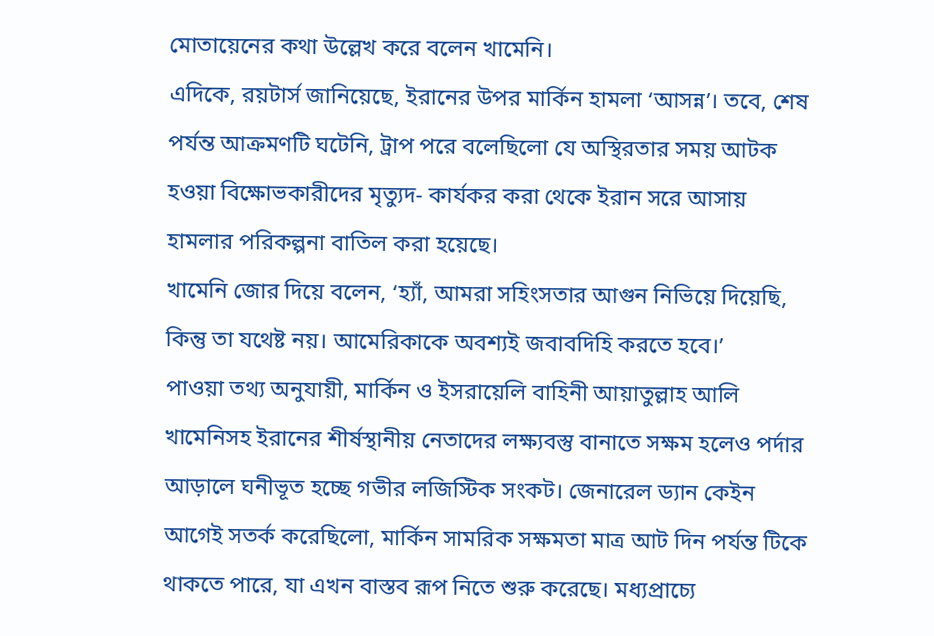মোতায়েনের কথা উল্লেখ করে বলেন খামেনি।
এদিকে, রয়টার্স জানিয়েছে, ইরানের উপর মার্কিন হামলা ‘আসন্ন’। তবে, শেষ পর্যন্ত আক্রমণটি ঘটেনি, ট্রাপ পরে বলেছিলো যে অস্থিরতার সময় আটক হওয়া বিক্ষোভকারীদের মৃত্যুদ- কার্যকর করা থেকে ইরান সরে আসায় হামলার পরিকল্পনা বাতিল করা হয়েছে।
খামেনি জোর দিয়ে বলেন, ‘হ্যাঁ, আমরা সহিংসতার আগুন নিভিয়ে দিয়েছি, কিন্তু তা যথেষ্ট নয়। আমেরিকাকে অবশ্যই জবাবদিহি করতে হবে।’
পাওয়া তথ্য অনুযায়ী, মার্কিন ও ইসরায়েলি বাহিনী আয়াতুল্লাহ আলি খামেনিসহ ইরানের শীর্ষস্থানীয় নেতাদের লক্ষ্যবস্তু বানাতে সক্ষম হলেও পর্দার আড়ালে ঘনীভূত হচ্ছে গভীর লজিস্টিক সংকট। জেনারেল ড্যান কেইন আগেই সতর্ক করেছিলো, মার্কিন সামরিক সক্ষমতা মাত্র আট দিন পর্যন্ত টিকে থাকতে পারে, যা এখন বাস্তব রূপ নিতে শুরু করেছে। মধ্যপ্রাচ্যে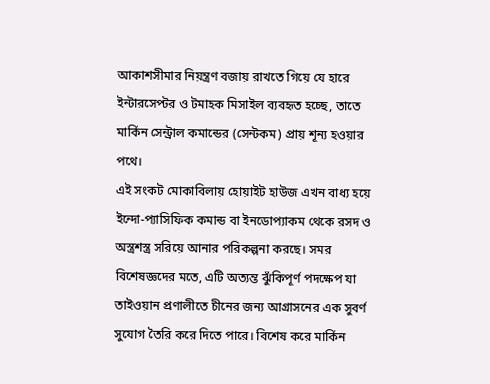আকাশসীমার নিয়ন্ত্রণ বজায় রাখতে গিয়ে যে হারে ইন্টারসেপ্টর ও টমাহক মিসাইল ব্যবহৃত হচ্ছে, তাতে মার্কিন সেন্ট্রাল কমান্ডের (সেন্টকম) প্রায় শূন্য হওয়ার পথে।
এই সংকট মোকাবিলায় হোয়াইট হাউজ এখন বাধ্য হয়ে ইন্দো-প্যাসিফিক কমান্ড বা ইনডোপ্যাকম থেকে রসদ ও অস্ত্রশস্ত্র সরিয়ে আনার পরিকল্পনা করছে। সমর বিশেষজ্ঞদের মতে, এটি অত্যন্ত ঝুঁকিপূর্ণ পদক্ষেপ যা তাইওয়ান প্রণালীতে চীনের জন্য আগ্রাসনের এক সুবর্ণ সুযোগ তৈরি করে দিতে পারে। বিশেষ করে মার্কিন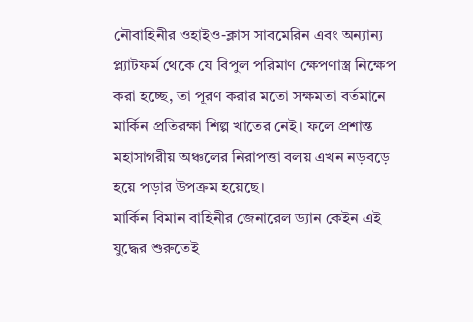নৌবাহিনীর ওহাইও-ক্লাস সাবমেরিন এবং অন্যান্য প্ল্যাটফর্ম থেকে যে বিপুল পরিমাণ ক্ষেপণাস্ত্র নিক্ষেপ করা হচ্ছে, তা পূরণ করার মতো সক্ষমতা বর্তমানে মার্কিন প্রতিরক্ষা শিল্প খাতের নেই। ফলে প্রশান্ত মহাসাগরীয় অঞ্চলের নিরাপত্তা বলয় এখন নড়বড়ে হয়ে পড়ার উপক্রম হয়েছে।
মার্কিন বিমান বাহিনীর জেনারেল ড্যান কেইন এই যুদ্ধের শুরুতেই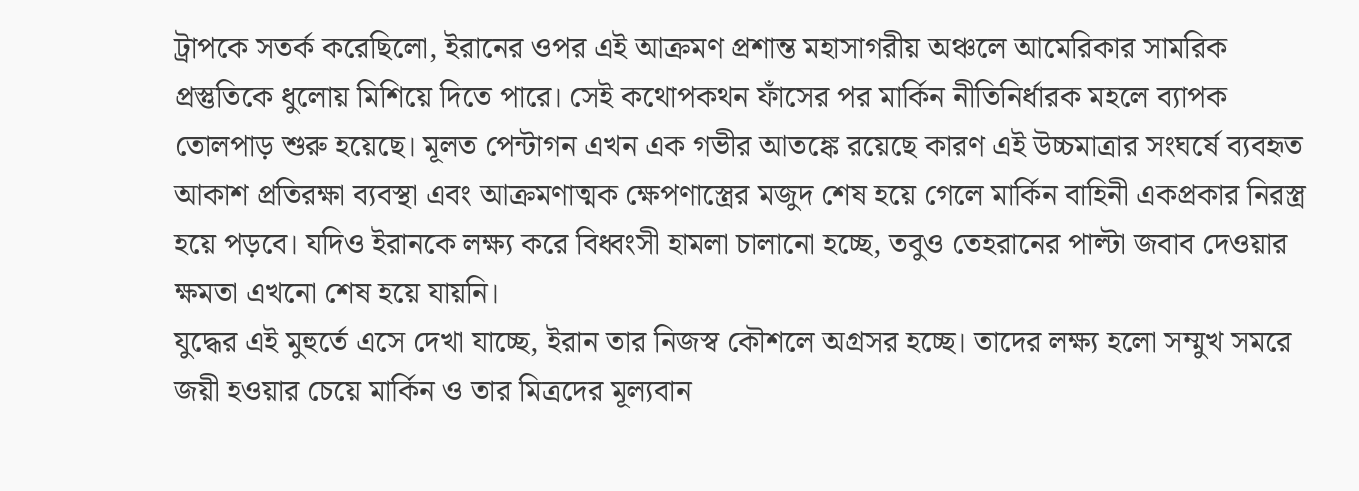ট্রাপকে সতর্ক করেছিলো, ইরানের ওপর এই আক্রমণ প্রশান্ত মহাসাগরীয় অঞ্চলে আমেরিকার সামরিক প্রস্তুতিকে ধুলোয় মিশিয়ে দিতে পারে। সেই কথোপকথন ফাঁসের পর মার্কিন নীতিনির্ধারক মহলে ব্যাপক তোলপাড় শুরু হয়েছে। মূলত পেন্টাগন এখন এক গভীর আতঙ্কে রয়েছে কারণ এই উচ্চমাত্রার সংঘর্ষে ব্যবহৃত আকাশ প্রতিরক্ষা ব্যবস্থা এবং আক্রমণাত্মক ক্ষেপণাস্ত্রের মজুদ শেষ হয়ে গেলে মার্কিন বাহিনী একপ্রকার নিরস্ত্র হয়ে পড়বে। যদিও ইরানকে লক্ষ্য করে বিধ্বংসী হামলা চালানো হচ্ছে, তবুও তেহরানের পাল্টা জবাব দেওয়ার ক্ষমতা এখনো শেষ হয়ে যায়নি।
যুদ্ধের এই মুহুর্তে এসে দেখা যাচ্ছে, ইরান তার নিজস্ব কৌশলে অগ্রসর হচ্ছে। তাদের লক্ষ্য হলো সম্মুখ সমরে জয়ী হওয়ার চেয়ে মার্কিন ও তার মিত্রদের মূল্যবান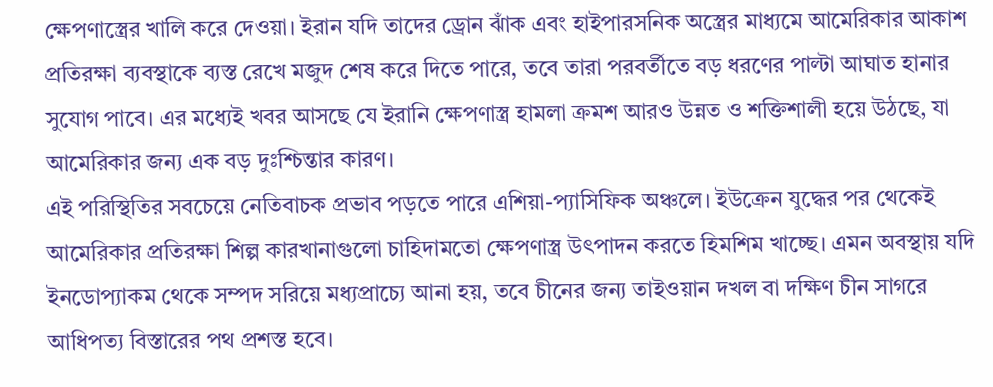ক্ষেপণাস্ত্রের খালি করে দেওয়া। ইরান যদি তাদের ড্রোন ঝাঁক এবং হাইপারসনিক অস্ত্রের মাধ্যমে আমেরিকার আকাশ প্রতিরক্ষা ব্যবস্থাকে ব্যস্ত রেখে মজুদ শেষ করে দিতে পারে, তবে তারা পরবর্তীতে বড় ধরণের পাল্টা আঘাত হানার সুযোগ পাবে। এর মধ্যেই খবর আসছে যে ইরানি ক্ষেপণাস্ত্র হামলা ক্রমশ আরও উন্নত ও শক্তিশালী হয়ে উঠছে, যা আমেরিকার জন্য এক বড় দুঃশ্চিন্তার কারণ।
এই পরিস্থিতির সবচেয়ে নেতিবাচক প্রভাব পড়তে পারে এশিয়া-প্যাসিফিক অঞ্চলে। ইউক্রেন যুদ্ধের পর থেকেই আমেরিকার প্রতিরক্ষা শিল্প কারখানাগুলো চাহিদামতো ক্ষেপণাস্ত্র উৎপাদন করতে হিমশিম খাচ্ছে। এমন অবস্থায় যদি ইনডোপ্যাকম থেকে সম্পদ সরিয়ে মধ্যপ্রাচ্যে আনা হয়, তবে চীনের জন্য তাইওয়ান দখল বা দক্ষিণ চীন সাগরে আধিপত্য বিস্তারের পথ প্রশস্ত হবে।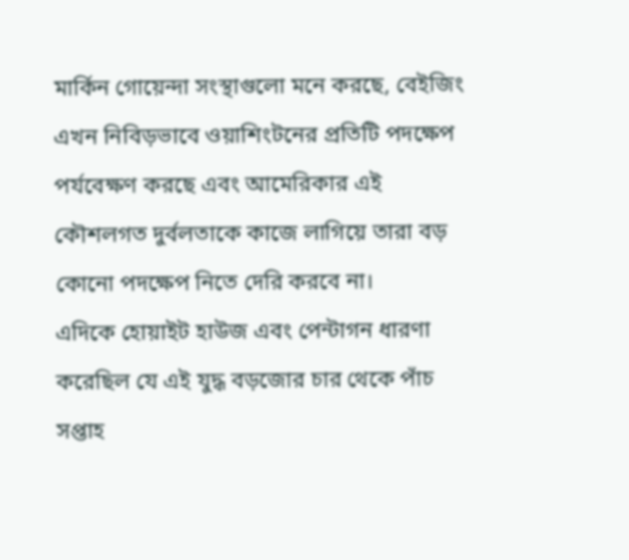মার্কিন গোয়েন্দা সংস্থাগুলো মনে করছে, বেইজিং এখন নিবিড়ভাবে ওয়াশিংটনের প্রতিটি পদক্ষেপ পর্যবেক্ষণ করছে এবং আমেরিকার এই কৌশলগত দুর্বলতাকে কাজে লাগিয়ে তারা বড় কোনো পদক্ষেপ নিতে দেরি করবে না।
এদিকে হোয়াইট হাউজ এবং পেন্টাগন ধারণা করেছিল যে এই যুদ্ধ বড়জোর চার থেকে পাঁচ সপ্তাহ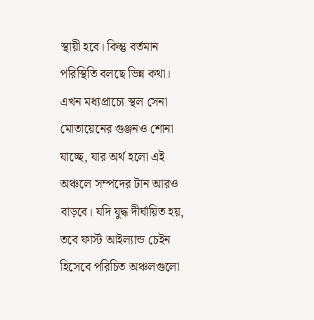স্থায়ী হবে। কিন্তু বর্তমান পরিস্থিতি বলছে ভিন্ন কথা। এখন মধ্যপ্রাচ্যে স্থল সেনা মোতায়েনের গুঞ্জনও শোনা যাচ্ছে, যার অর্থ হলো এই অঞ্চলে সম্পদের টান আরও বাড়বে। যদি যুদ্ধ দীর্ঘায়িত হয়, তবে ফার্স্ট আইল্যান্ড চেইন হিসেবে পরিচিত অঞ্চলগুলো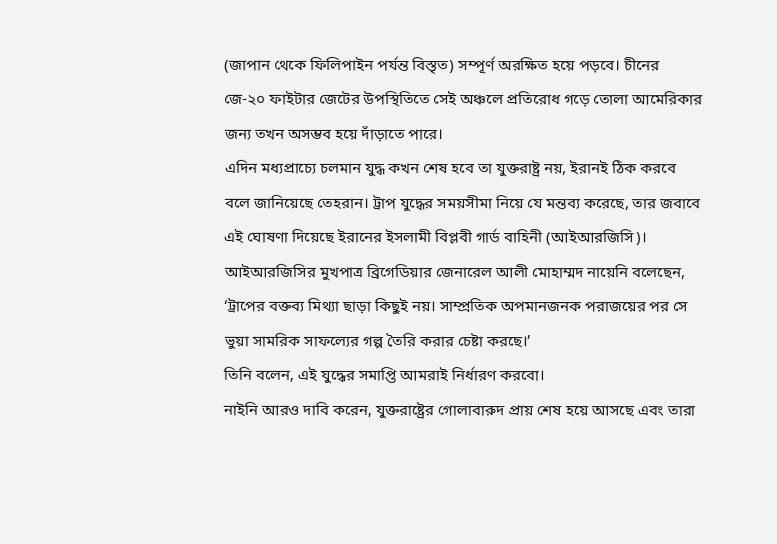(জাপান থেকে ফিলিপাইন পর্যন্ত বিস্তৃত) সম্পূর্ণ অরক্ষিত হয়ে পড়বে। চীনের জে-২০ ফাইটার জেটের উপস্থিতিতে সেই অঞ্চলে প্রতিরোধ গড়ে তোলা আমেরিকার জন্য তখন অসম্ভব হয়ে দাঁড়াতে পারে।
এদিন মধ্যপ্রাচ্যে চলমান যুদ্ধ কখন শেষ হবে তা যুক্তরাষ্ট্র নয়, ইরানই ঠিক করবে বলে জানিয়েছে তেহরান। ট্রাপ যুদ্ধের সময়সীমা নিয়ে যে মন্তব্য করেছে, তার জবাবে এই ঘোষণা দিয়েছে ইরানের ইসলামী বিপ্লবী গার্ড বাহিনী (আইআরজিসি)।
আইআরজিসির মুখপাত্র ব্রিগেডিয়ার জেনারেল আলী মোহাম্মদ নায়েনি বলেছেন, ‘ট্রাপের বক্তব্য মিথ্যা ছাড়া কিছুই নয়। সাম্প্রতিক অপমানজনক পরাজয়ের পর সে ভুয়া সামরিক সাফল্যের গল্প তৈরি করার চেষ্টা করছে।’
তিনি বলেন, এই যুদ্ধের সমাপ্তি আমরাই নির্ধারণ করবো।
নাইনি আরও দাবি করেন, যুক্তরাষ্ট্রের গোলাবারুদ প্রায় শেষ হয়ে আসছে এবং তারা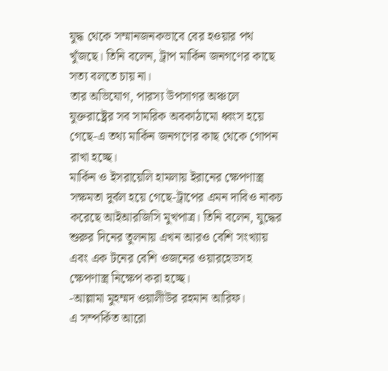যুদ্ধ থেকে সম্মানজনকভাবে বের হওয়ার পথ খুঁজছে। তিনি বলেন, ট্রাপ মার্কিন জনগণের কাছে সত্য বলতে চায় না।
তার অভিযোগ, পারস্য উপসাগর অঞ্চলে যুক্তরাষ্ট্রের সব সামরিক অবকাঠামো ধ্বংস হয়ে গেছে-এ তথ্য মার্কিন জনগণের কাছ থেকে গোপন রাখা হচ্ছে।
মার্কিন ও ইসরায়েলি হামলায় ইরানের ক্ষেপণাস্ত্র সক্ষমতা দুর্বল হয়ে গেছে-ট্রাপের এমন দাবিও নাকচ করেছে আইআরজিসি মুখপাত্র। তিনি বলেন, যুদ্ধের শুরুর দিনের তুলনায় এখন আরও বেশি সংখ্যায় এবং এক টনের বেশি ওজনের ওয়ারহেডসহ ক্ষেপণাস্ত্র নিক্ষেপ করা হচ্ছে।
-আল্লামা মুহম্মদ ওয়ালীউর রহমান আরিফ।
এ সম্পর্কিত আরো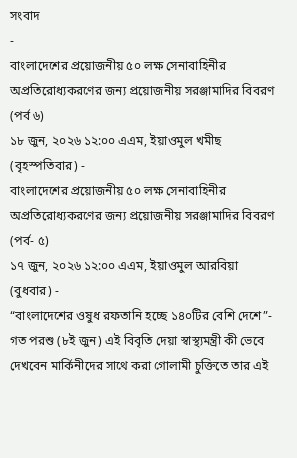সংবাদ
-
বাংলাদেশের প্রয়োজনীয় ৫০ লক্ষ সেনাবাহিনীর অপ্রতিরোধ্যকরণের জন্য প্রয়োজনীয় সরঞ্জামাদির বিবরণ (পর্ব ৬)
১৮ জুন, ২০২৬ ১২:০০ এএম, ইয়াওমুল খমীছ (বৃহস্পতিবার) -
বাংলাদেশের প্রয়োজনীয় ৫০ লক্ষ সেনাবাহিনীর অপ্রতিরোধ্যকরণের জন্য প্রয়োজনীয় সরঞ্জামাদির বিবরণ (পর্ব- ৫)
১৭ জুন, ২০২৬ ১২:০০ এএম, ইয়াওমুল আরবিয়া (বুধবার) -
“বাংলাদেশের ওষুধ রফতানি হচ্ছে ১৪০টির বেশি দেশে”- গত পরশু (৮ই জুন) এই বিবৃতি দেয়া স্বাস্থ্যমন্ত্রী কী ভেবে দেখবেন মার্কিনীদের সাথে করা গোলামী চুক্তিতে তার এই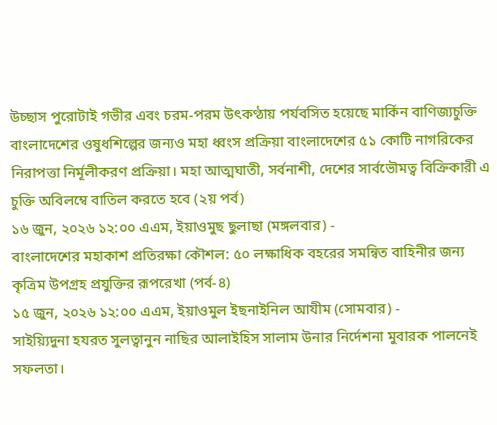উচ্ছাস পুরোটাই গভীর এবং চরম-পরম উৎকণ্ঠায় পর্যবসিত হয়েছে মার্কিন বাণিজ্যচুক্তি বাংলাদেশের ওষুধশিল্পের জন্যও মহা ধ্বংস প্রক্রিয়া বাংলাদেশের ৫১ কোটি নাগরিকের নিরাপত্তা নির্মূলীকরণ প্রক্রিয়া। মহা আত্মঘাতী, সর্বনাশী, দেশের সার্বভৌমত্ব বিক্রিকারী এ চুক্তি অবিলম্বে বাতিল করতে হবে (২য় পর্ব)
১৬ জুন, ২০২৬ ১২:০০ এএম, ইয়াওমুছ ছুলাছা (মঙ্গলবার) -
বাংলাদেশের মহাকাশ প্রতিরক্ষা কৌশল: ৫০ লক্ষাধিক বহরের সমন্বিত বাহিনীর জন্য কৃত্রিম উপগ্রহ প্রযুক্তির রূপরেখা (পর্ব-৪)
১৫ জুন, ২০২৬ ১২:০০ এএম, ইয়াওমুল ইছনাইনিল আযীম (সোমবার) -
সাইয়্যিদুনা হযরত সুলত্বানুন নাছির আলাইহিস সালাম উনার নির্দেশনা মুবারক পালনেই সফলতা।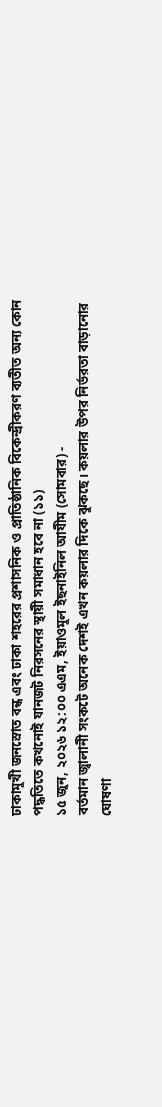ঢাকামুখী জনস্রোত বন্ধ এবং ঢাকা শহরের প্রশাসনিক ও প্রাতিষ্ঠানিক বিকেন্দ্রীকরণ ব্যতীত অন্য কোন পদ্ধতিতে কখনোই যানজট নিরসনের স্থায়ী সমাধান হবে না (১১)
১৫ জুন, ২০২৬ ১২:০০ এএম, ইয়াওমুল ইছনাইনিল আযীম (সোমবার) -
বর্তমান জ্বালানী সংকটে অনেক দেশই এখন কয়লার দিকে ঝুকছে। কয়লার উপর নির্ভরতা বাড়ানোর ঘোষণা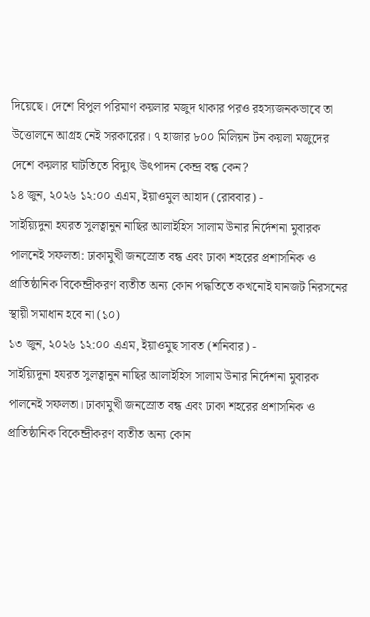দিয়েছে। দেশে বিপুল পরিমাণ কয়লার মজুদ থাকার পরও রহস্যজনকভাবে তা উত্তোলনে আগ্রহ নেই সরকারের। ৭ হাজার ৮০০ মিলিয়ন টন কয়লা মজুদের দেশে কয়লার ঘাটতিতে বিদ্যুৎ উৎপাদন কেন্দ্র বন্ধ কেন?
১৪ জুন, ২০২৬ ১২:০০ এএম, ইয়াওমুল আহাদ (রোববার) -
সাইয়্যিদুনা হযরত সুলত্বানুন নাছির আলাইহিস সালাম উনার নির্দেশনা মুবারক পালনেই সফলতা: ঢাকামুখী জনস্রোত বন্ধ এবং ঢাকা শহরের প্রশাসনিক ও প্রাতিষ্ঠানিক বিকেন্দ্রীকরণ ব্যতীত অন্য কোন পদ্ধতিতে কখনোই যানজট নিরসনের স্থায়ী সমাধান হবে না (১০)
১৩ জুন, ২০২৬ ১২:০০ এএম, ইয়াওমুছ সাবত (শনিবার) -
সাইয়্যিদুনা হযরত সুলত্বানুন নাছির আলাইহিস সালাম উনার নির্দেশনা মুবারক পালনেই সফলতা। ঢাকামুখী জনস্রোত বন্ধ এবং ঢাকা শহরের প্রশাসনিক ও প্রাতিষ্ঠানিক বিকেন্দ্রীকরণ ব্যতীত অন্য কোন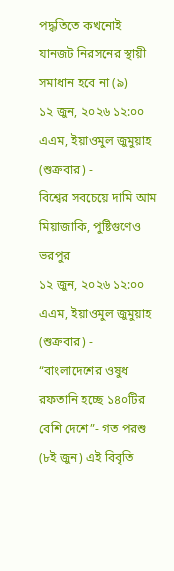পদ্ধতিতে কখনোই যানজট নিরসনের স্থায়ী সমাধান হবে না (৯)
১২ জুন, ২০২৬ ১২:০০ এএম, ইয়াওমুল জুমুয়াহ (শুক্রবার) -
বিশ্বের সবচেয়ে দামি আম মিয়াজাকি, পুষ্টিগুণেও ভরপুর
১২ জুন, ২০২৬ ১২:০০ এএম, ইয়াওমুল জুমুয়াহ (শুক্রবার) -
“বাংলাদেশের ওষুধ রফতানি হচ্ছে ১৪০টির বেশি দেশে”- গত পরশু (৮ই জুন) এই বিবৃতি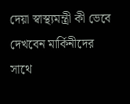দেয়া স্বাস্থ্যমন্ত্রী কী ভেবে দেখবেন মার্কিনীদের সাথে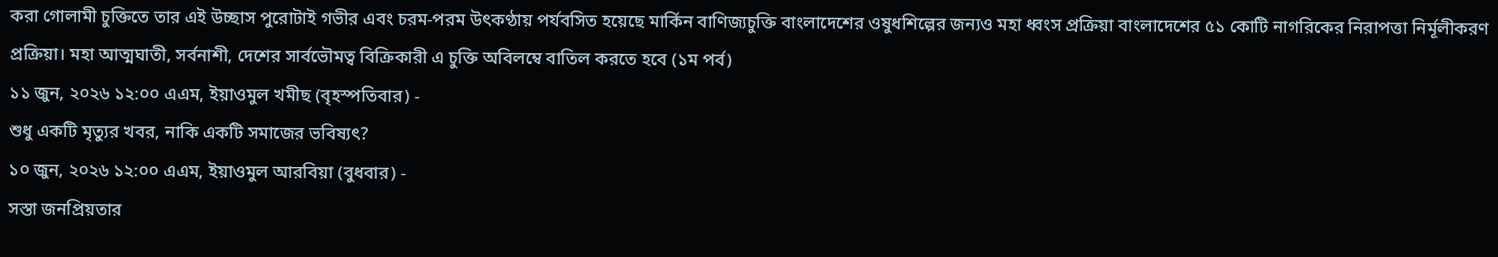করা গোলামী চুক্তিতে তার এই উচ্ছাস পুরোটাই গভীর এবং চরম-পরম উৎকণ্ঠায় পর্যবসিত হয়েছে মার্কিন বাণিজ্যচুক্তি বাংলাদেশের ওষুধশিল্পের জন্যও মহা ধ্বংস প্রক্রিয়া বাংলাদেশের ৫১ কোটি নাগরিকের নিরাপত্তা নির্মূলীকরণ প্রক্রিয়া। মহা আত্মঘাতী, সর্বনাশী, দেশের সার্বভৌমত্ব বিক্রিকারী এ চুক্তি অবিলম্বে বাতিল করতে হবে (১ম পর্ব)
১১ জুন, ২০২৬ ১২:০০ এএম, ইয়াওমুল খমীছ (বৃহস্পতিবার) -
শুধু একটি মৃত্যুর খবর, নাকি একটি সমাজের ভবিষ্যৎ?
১০ জুন, ২০২৬ ১২:০০ এএম, ইয়াওমুল আরবিয়া (বুধবার) -
সস্তা জনপ্রিয়তার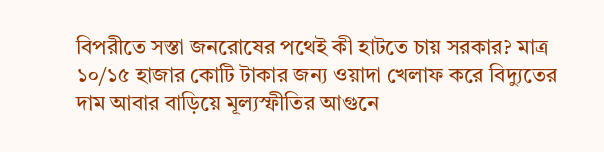বিপরীতে সস্তা জনরোষের পথেই কী হাটতে চায় সরকার? মাত্র ১০/১৫ হাজার কোটি টাকার জন্য ওয়াদা খেলাফ করে বিদ্যুতের দাম আবার বাড়িয়ে মূল্যস্ফীতির আগুনে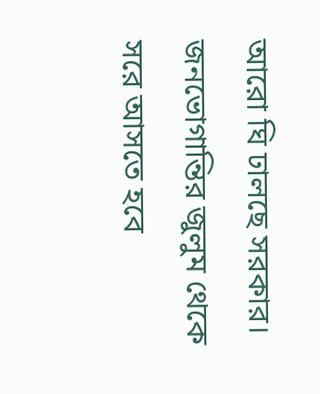আরো ঘি ঢালছে সরকার। জনভোগান্তির জুলুম থেকে সরে আসতে হবে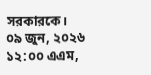সরকারকে।
০৯ জুন, ২০২৬ ১২:০০ এএম,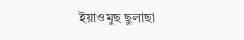ইয়াওমুছ ছুলাছা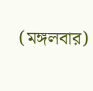(মঙ্গলবার)